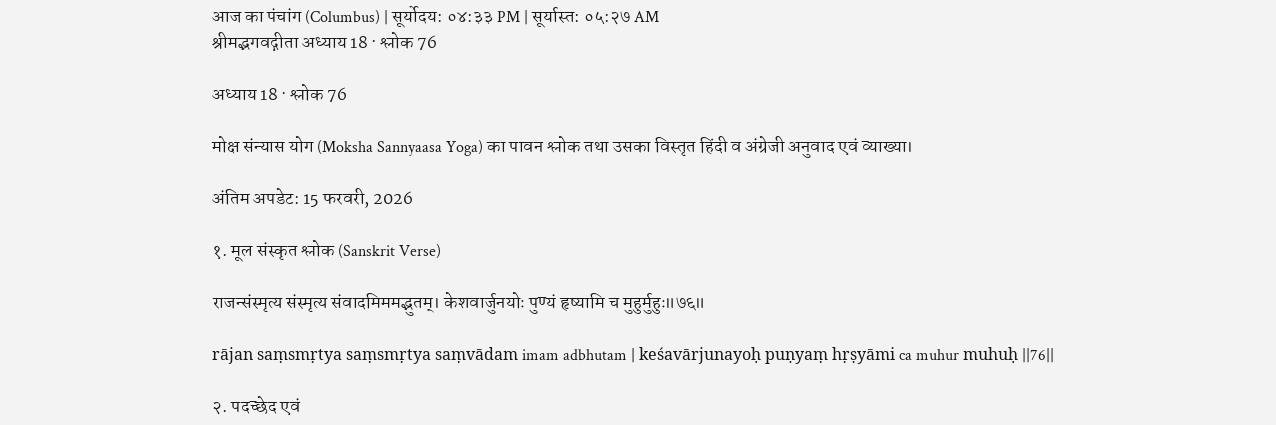आज का पंचांग (Columbus) | सूर्योदय: ०४:३३ PM | सूर्यास्त: ०५:२७ AM
श्रीमद्भगवद्गीता अध्याय 18 · श्लोक 76

अध्याय 18 · श्लोक 76

मोक्ष संन्यास योग (Moksha Sannyaasa Yoga) का पावन श्लोक तथा उसका विस्तृत हिंदी व अंग्रेजी अनुवाद एवं व्याख्या।

अंतिम अपडेट: 15 फरवरी, 2026

१. मूल संस्कृत श्लोक (Sanskrit Verse)

राजन्संस्मृत्य संस्मृत्य संवादमिममद्भुतम्। केशवार्जुनयोः पुण्यं हृष्यामि च मुहुर्मुहुः॥७६॥

rājan saṃsmṛtya saṃsmṛtya saṃvādam imam adbhutam | keśavārjunayoḥ puṇyaṃ hṛṣyāmi ca muhur muhuḥ ||76||

२. पदच्छेद एवं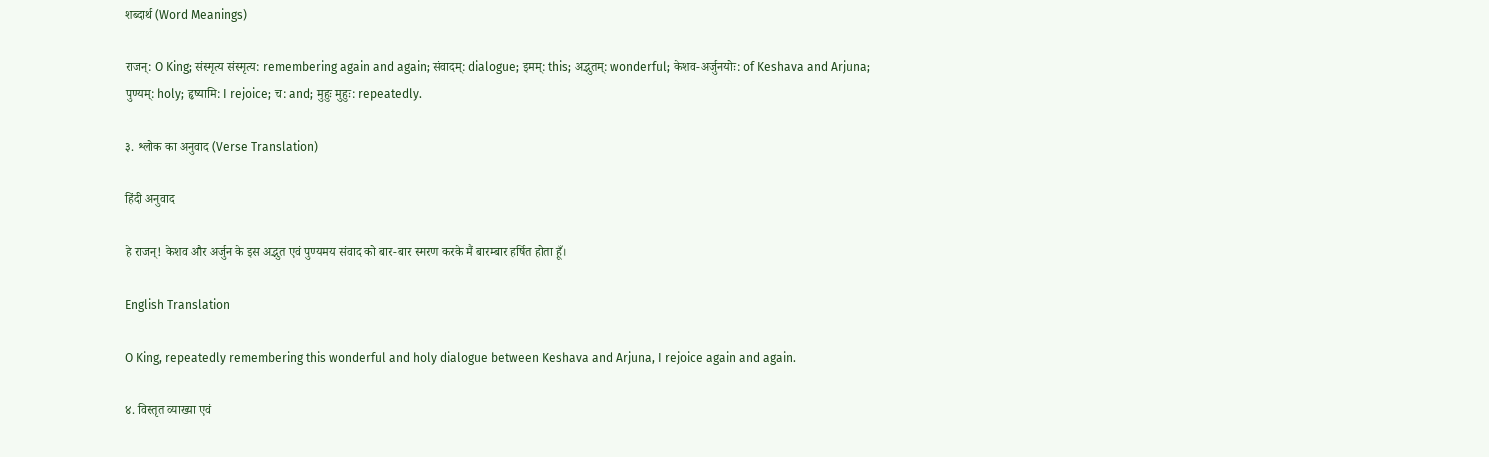शब्दार्थ (Word Meanings)

राजन्: O King; संस्मृत्य संस्मृत्य: remembering again and again; संवादम्: dialogue; इमम्: this; अद्भुतम्: wonderful; केशव-अर्जुनयोः: of Keshava and Arjuna; पुण्यम्: holy; हृष्यामि: I rejoice; च: and; मुहुः मुहुः: repeatedly.

३. श्लोक का अनुवाद (Verse Translation)

हिंदी अनुवाद

हे राजन्! केशव और अर्जुन के इस अद्भुत एवं पुण्यमय संवाद को बार-बार स्मरण करके मैं बारम्बार हर्षित होता हूँ।

English Translation

O King, repeatedly remembering this wonderful and holy dialogue between Keshava and Arjuna, I rejoice again and again.

४. विस्तृत व्याख्या एवं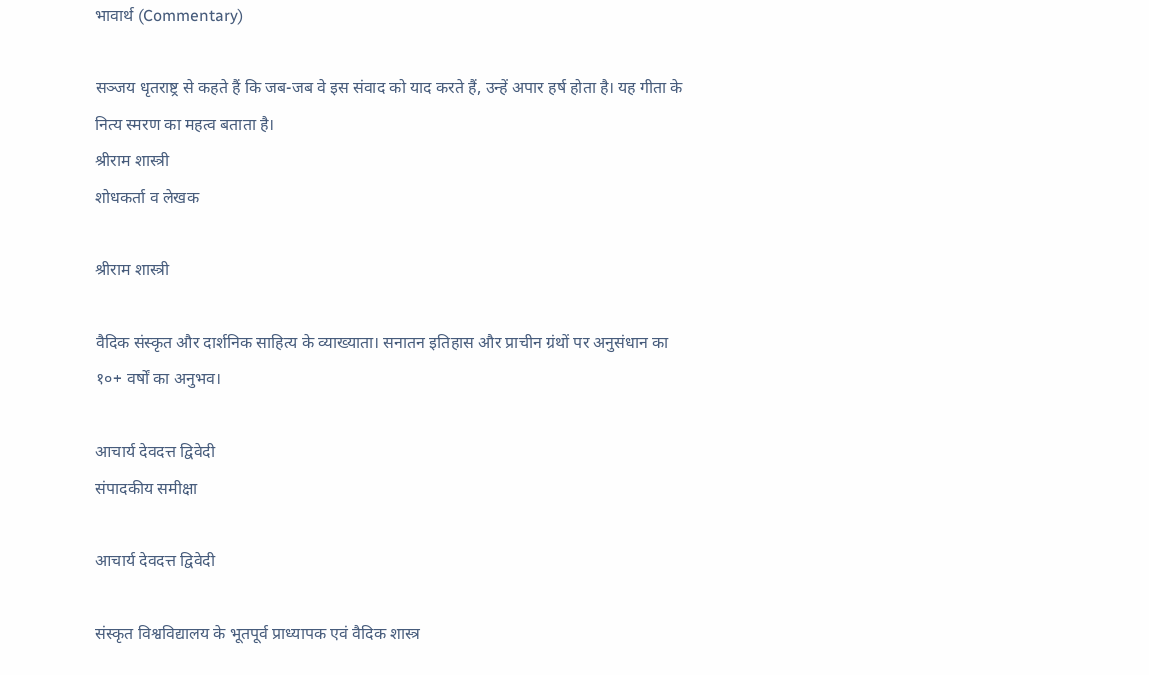भावार्थ (Commentary)

सञ्जय धृतराष्ट्र से कहते हैं कि जब-जब वे इस संवाद को याद करते हैं, उन्हें अपार हर्ष होता है। यह गीता के नित्य स्मरण का महत्व बताता है।
श्रीराम शास्त्री
शोधकर्ता व लेखक

श्रीराम शास्त्री

वैदिक संस्कृत और दार्शनिक साहित्य के व्याख्याता। सनातन इतिहास और प्राचीन ग्रंथों पर अनुसंधान का १०+ वर्षों का अनुभव।

आचार्य देवदत्त द्विवेदी
संपादकीय समीक्षा

आचार्य देवदत्त द्विवेदी

संस्कृत विश्वविद्यालय के भूतपूर्व प्राध्यापक एवं वैदिक शास्त्र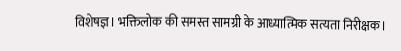विशेषज्ञ। भक्तिलोक की समस्त सामग्री के आध्यात्मिक सत्यता निरीक्षक।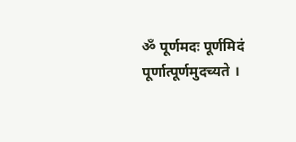ॐ पूर्णमदः पूर्णमिदं पूर्णात्पूर्णमुदच्यते ।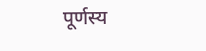पूर्णस्य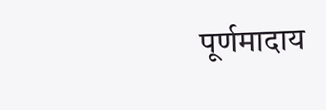पूर्णमादाय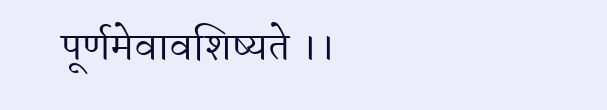पूर्णमेवावशिष्यते ।।